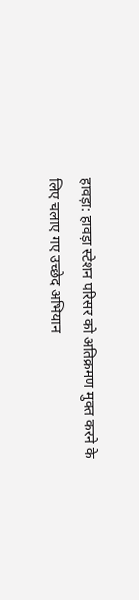हावड़ा: हावड़ा स्टेशन परिसर को अतिक्रमण मुक्त करने के लिए चलाए गए उच्छेद अभियान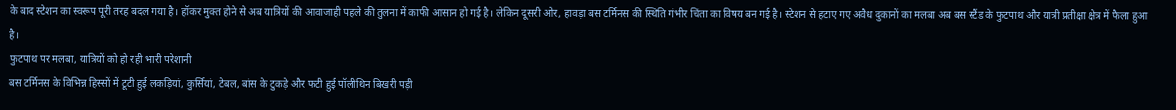के बाद स्टेशन का स्वरूप पूरी तरह बदल गया है। हॉकर मुक्त होने से अब यात्रियों की आवाजाही पहले की तुलना में काफी आसान हो गई है। लेकिन दूसरी ओर, हावड़ा बस टर्मिनस की स्थिति गंभीर चिंता का विषय बन गई है। स्टेशन से हटाए गए अवैध दुकानों का मलबा अब बस स्टैंड के फुटपाथ और यात्री प्रतीक्षा क्षेत्र में फैला हुआ है।
फुटपाथ पर मलबा, यात्रियों को हो रही भारी परेशानी
बस टर्मिनस के विभिन्न हिस्सों में टूटी हुई लकड़ियां, कुर्सियां, टेबल, बांस के टुकड़े और फटी हुई पॉलीथिन बिखरी पड़ी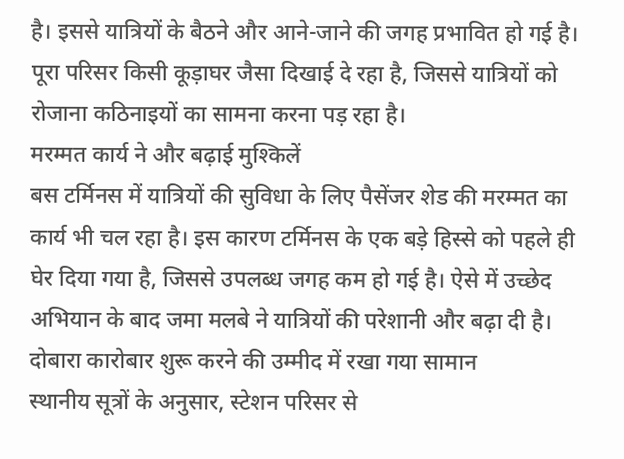है। इससे यात्रियों के बैठने और आने-जाने की जगह प्रभावित हो गई है। पूरा परिसर किसी कूड़ाघर जैसा दिखाई दे रहा है, जिससे यात्रियों को रोजाना कठिनाइयों का सामना करना पड़ रहा है।
मरम्मत कार्य ने और बढ़ाई मुश्किलें
बस टर्मिनस में यात्रियों की सुविधा के लिए पैसेंजर शेड की मरम्मत का कार्य भी चल रहा है। इस कारण टर्मिनस के एक बड़े हिस्से को पहले ही घेर दिया गया है, जिससे उपलब्ध जगह कम हो गई है। ऐसे में उच्छेद अभियान के बाद जमा मलबे ने यात्रियों की परेशानी और बढ़ा दी है।
दोबारा कारोबार शुरू करने की उम्मीद में रखा गया सामान
स्थानीय सूत्रों के अनुसार, स्टेशन परिसर से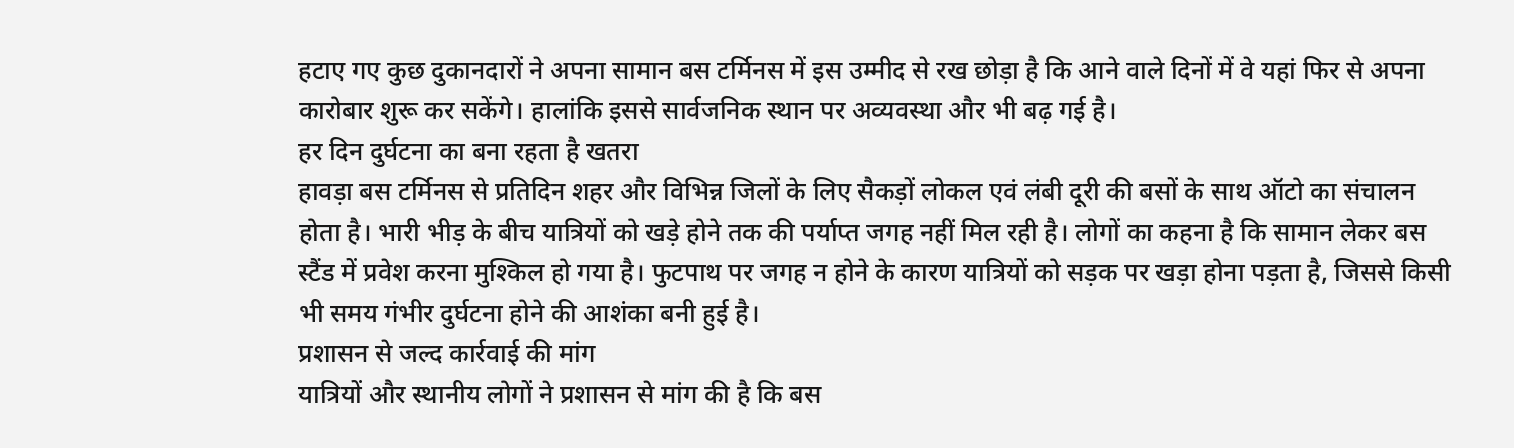हटाए गए कुछ दुकानदारों ने अपना सामान बस टर्मिनस में इस उम्मीद से रख छोड़ा है कि आने वाले दिनों में वे यहां फिर से अपना कारोबार शुरू कर सकेंगे। हालांकि इससे सार्वजनिक स्थान पर अव्यवस्था और भी बढ़ गई है।
हर दिन दुर्घटना का बना रहता है खतरा
हावड़ा बस टर्मिनस से प्रतिदिन शहर और विभिन्न जिलों के लिए सैकड़ों लोकल एवं लंबी दूरी की बसों के साथ ऑटो का संचालन होता है। भारी भीड़ के बीच यात्रियों को खड़े होने तक की पर्याप्त जगह नहीं मिल रही है। लोगों का कहना है कि सामान लेकर बस स्टैंड में प्रवेश करना मुश्किल हो गया है। फुटपाथ पर जगह न होने के कारण यात्रियों को सड़क पर खड़ा होना पड़ता है, जिससे किसी भी समय गंभीर दुर्घटना होने की आशंका बनी हुई है।
प्रशासन से जल्द कार्रवाई की मांग
यात्रियों और स्थानीय लोगों ने प्रशासन से मांग की है कि बस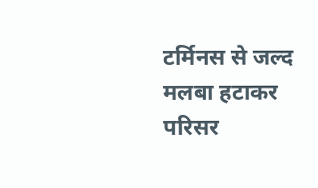टर्मिनस से जल्द मलबा हटाकर परिसर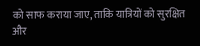को साफ कराया जाए, ताकि यात्रियों को सुरक्षित और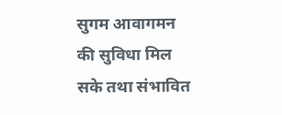सुगम आवागमन की सुविधा मिल सके तथा संभावित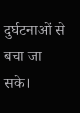दुर्घटनाओं से बचा जा सके।